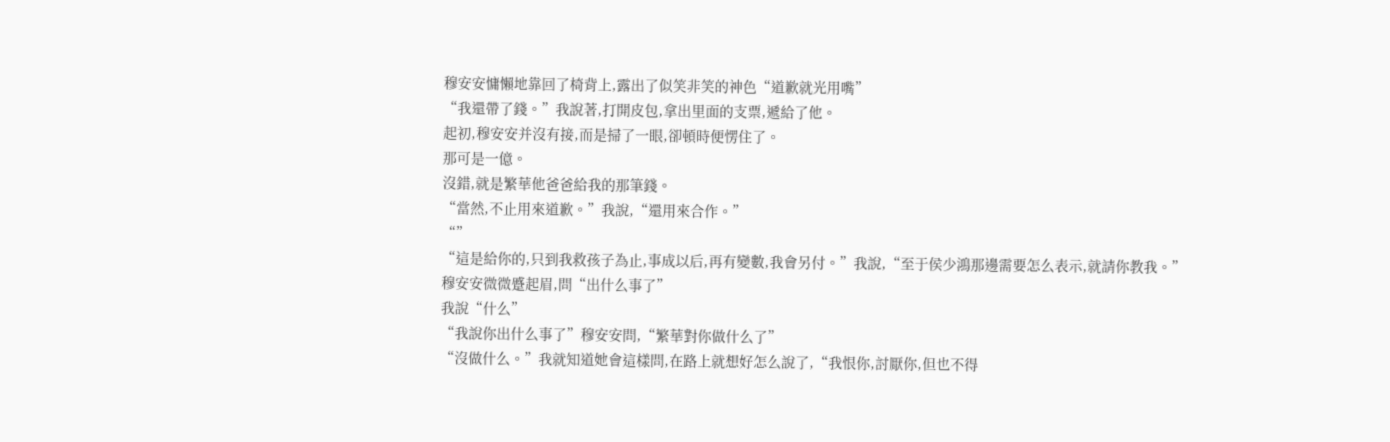穆安安慵懶地靠回了椅背上,露出了似笑非笑的神色“道歉就光用嘴”
“我還帶了錢。”我說著,打開皮包,拿出里面的支票,遞給了他。
起初,穆安安并沒有接,而是掃了一眼,卻頓時便愣住了。
那可是一億。
沒錯,就是繁華他爸爸給我的那筆錢。
“當然,不止用來道歉。”我說,“還用來合作。”
“”
“這是給你的,只到我救孩子為止,事成以后,再有變數,我會另付。”我說,“至于侯少鴻那邊需要怎么表示,就請你教我。”
穆安安微微蹙起眉,問“出什么事了”
我說“什么”
“我說你出什么事了”穆安安問,“繁華對你做什么了”
“沒做什么。”我就知道她會這樣問,在路上就想好怎么說了,“我恨你,討厭你,但也不得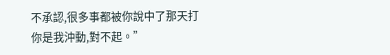不承認,很多事都被你說中了那天打你是我沖動,對不起。”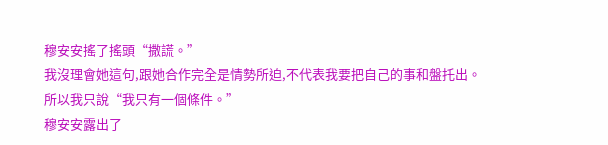穆安安搖了搖頭“撒謊。”
我沒理會她這句,跟她合作完全是情勢所迫,不代表我要把自己的事和盤托出。
所以我只說“我只有一個條件。”
穆安安露出了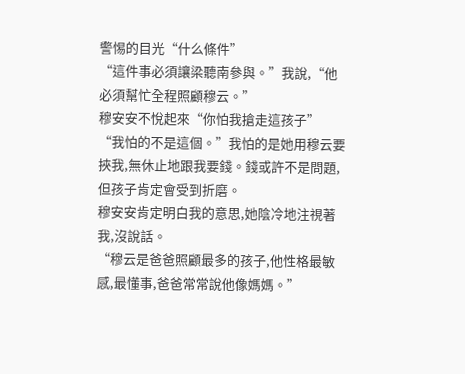警惕的目光“什么條件”
“這件事必須讓梁聽南參與。”我說,“他必須幫忙全程照顧穆云。”
穆安安不悅起來“你怕我搶走這孩子”
“我怕的不是這個。”我怕的是她用穆云要挾我,無休止地跟我要錢。錢或許不是問題,但孩子肯定會受到折磨。
穆安安肯定明白我的意思,她陰冷地注視著我,沒說話。
“穆云是爸爸照顧最多的孩子,他性格最敏感,最懂事,爸爸常常說他像媽媽。”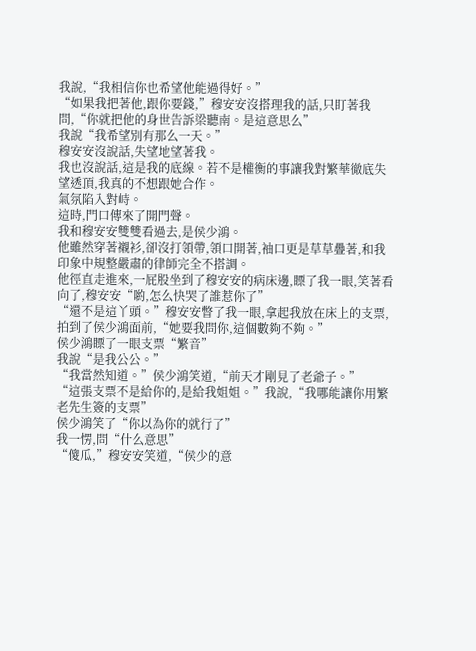我說,“我相信你也希望他能過得好。”
“如果我把著他,跟你要錢,”穆安安沒搭理我的話,只盯著我問,“你就把他的身世告訴梁聽南。是這意思么”
我說“我希望別有那么一天。”
穆安安沒說話,失望地望著我。
我也沒說話,這是我的底線。若不是權衡的事讓我對繁華徹底失望透頂,我真的不想跟她合作。
氣氛陷入對峙。
這時,門口傳來了開門聲。
我和穆安安雙雙看過去,是侯少鴻。
他雖然穿著襯衫,卻沒打領帶,領口開著,袖口更是草草疊著,和我印象中規整嚴肅的律師完全不搭調。
他徑直走進來,一屁股坐到了穆安安的病床邊,瞟了我一眼,笑著看向了,穆安安“喲,怎么快哭了誰惹你了”
“還不是這丫頭。”穆安安瞥了我一眼,拿起我放在床上的支票,拍到了侯少鴻面前,“她要我問你,這個數夠不夠。”
侯少鴻瞟了一眼支票“繁音”
我說“是我公公。”
“我當然知道。”侯少鴻笑道,“前天才剛見了老爺子。”
“這張支票不是給你的,是給我姐姐。”我說,“我哪能讓你用繁老先生簽的支票”
侯少鴻笑了“你以為你的就行了”
我一愣,問“什么意思”
“傻瓜,”穆安安笑道,“侯少的意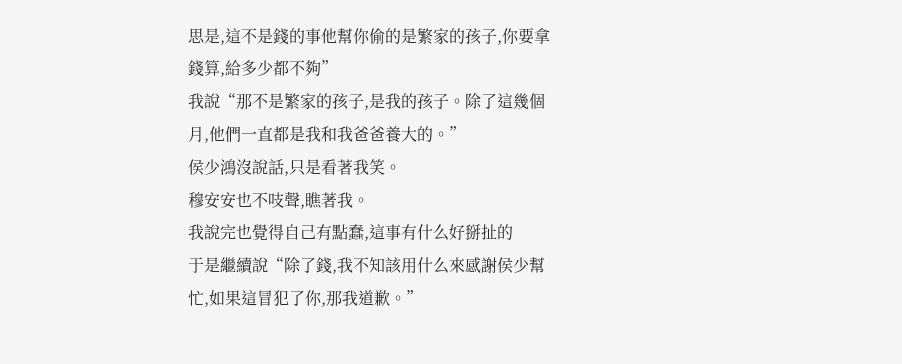思是,這不是錢的事他幫你偷的是繁家的孩子,你要拿錢算,給多少都不夠”
我說“那不是繁家的孩子,是我的孩子。除了這幾個月,他們一直都是我和我爸爸養大的。”
侯少鴻沒說話,只是看著我笑。
穆安安也不吱聲,瞧著我。
我說完也覺得自己有點蠢,這事有什么好掰扯的
于是繼續說“除了錢,我不知該用什么來感謝侯少幫忙,如果這冒犯了你,那我道歉。”